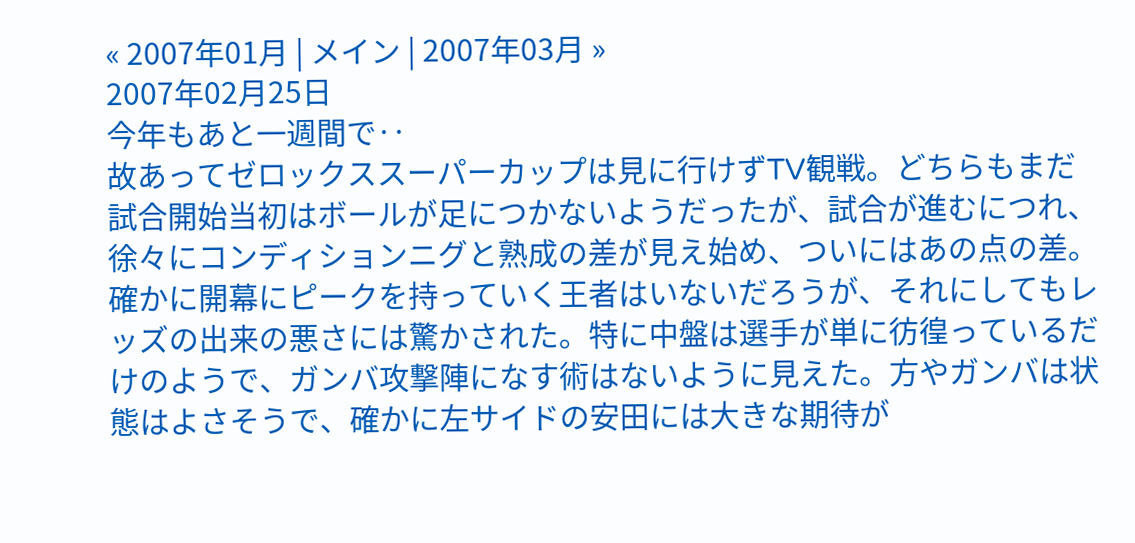« 2007年01月 | メイン | 2007年03月 »
2007年02月25日
今年もあと一週間で‥
故あってゼロックススーパーカップは見に行けずTV観戦。どちらもまだ試合開始当初はボールが足につかないようだったが、試合が進むにつれ、徐々にコンディションニグと熟成の差が見え始め、ついにはあの点の差。確かに開幕にピークを持っていく王者はいないだろうが、それにしてもレッズの出来の悪さには驚かされた。特に中盤は選手が単に彷徨っているだけのようで、ガンバ攻撃陣になす術はないように見えた。方やガンバは状態はよさそうで、確かに左サイドの安田には大きな期待が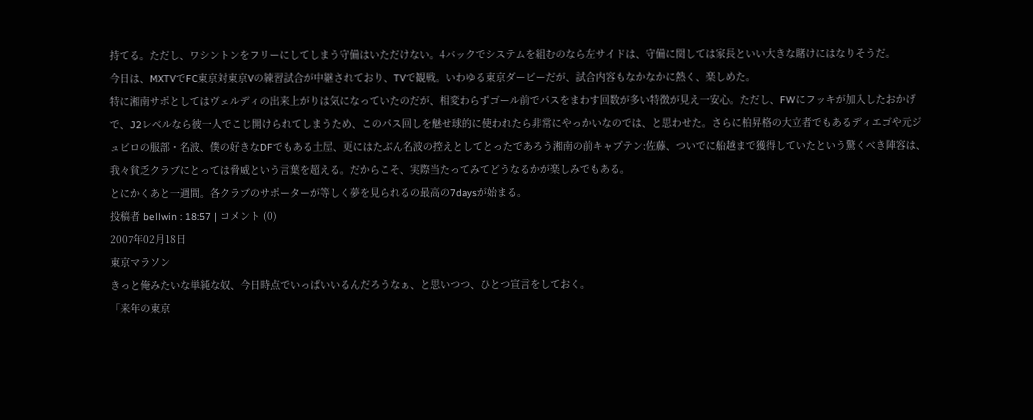持てる。ただし、ワシントンをフリーにしてしまう守備はいただけない。4バックでシステムを組むのなら左サイドは、守備に関しては家長といい大きな賭けにはなりそうだ。
今日は、MXTVでFC東京対東京Vの練習試合が中継されており、TVで観戦。いわゆる東京ダービーだが、試合内容もなかなかに熱く、楽しめた。
特に湘南サポとしてはヴェルディの出来上がりは気になっていたのだが、相変わらずゴール前でパスをまわす回数が多い特徴が見え一安心。ただし、FWにフッキが加入したおかげで、J2レベルなら彼一人でこじ開けられてしまうため、このパス回しを魅せ球的に使われたら非常にやっかいなのでは、と思わせた。さらに柏昇格の大立者でもあるディエゴや元ジュビロの服部・名波、僕の好きなDFでもある土屋、更にはたぶん名波の控えとしてとったであろう湘南の前キャプテン:佐藤、ついでに船越まで獲得していたという驚くべき陣容は、我々貧乏クラブにとっては脅威という言葉を超える。だからこそ、実際当たってみてどうなるかが楽しみでもある。
とにかくあと一週間。各クラブのサポーターが等しく夢を見られるの最高の7daysが始まる。
投稿者 bellwin : 18:57 | コメント (0)
2007年02月18日
東京マラソン
きっと俺みたいな単純な奴、今日時点でいっぱいいるんだろうなぁ、と思いつつ、ひとつ宣言をしておく。
「来年の東京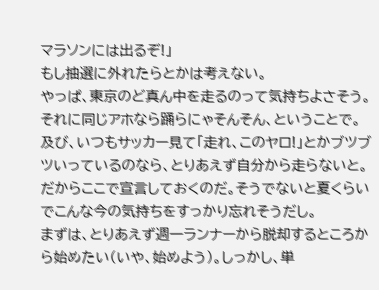マラソンには出るぞ!」
もし抽選に外れたらとかは考えない。
やっぱ、東京のど真ん中を走るのって気持ちよさそう。それに同じアホなら踊らにゃそんそん、ということで。及び、いつもサッカー見て「走れ、このヤロ!」とかブツブツいっているのなら、とりあえず自分から走らないと。
だからここで宣言しておくのだ。そうでないと夏くらいでこんな今の気持ちをすっかり忘れそうだし。
まずは、とりあえず週一ランナーから脱却するところから始めたい(いや、始めよう)。しっかし、単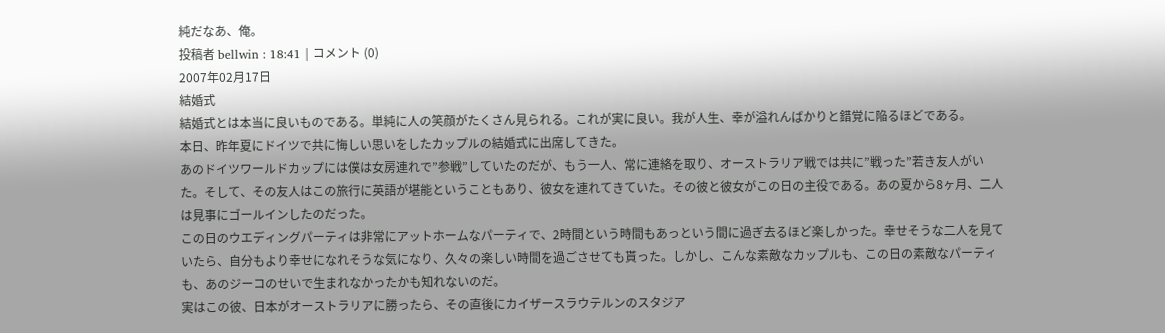純だなあ、俺。
投稿者 bellwin : 18:41 | コメント (0)
2007年02月17日
結婚式
結婚式とは本当に良いものである。単純に人の笑顔がたくさん見られる。これが実に良い。我が人生、幸が溢れんばかりと錯覚に陥るほどである。
本日、昨年夏にドイツで共に悔しい思いをしたカップルの結婚式に出席してきた。
あのドイツワールドカップには僕は女房連れで”参戦”していたのだが、もう一人、常に連絡を取り、オーストラリア戦では共に”戦った”若き友人がいた。そして、その友人はこの旅行に英語が堪能ということもあり、彼女を連れてきていた。その彼と彼女がこの日の主役である。あの夏から8ヶ月、二人は見事にゴールインしたのだった。
この日のウエディングパーティは非常にアットホームなパーティで、2時間という時間もあっという間に過ぎ去るほど楽しかった。幸せそうな二人を見ていたら、自分もより幸せになれそうな気になり、久々の楽しい時間を過ごさせても貰った。しかし、こんな素敵なカップルも、この日の素敵なパーティも、あのジーコのせいで生まれなかったかも知れないのだ。
実はこの彼、日本がオーストラリアに勝ったら、その直後にカイザースラウテルンのスタジア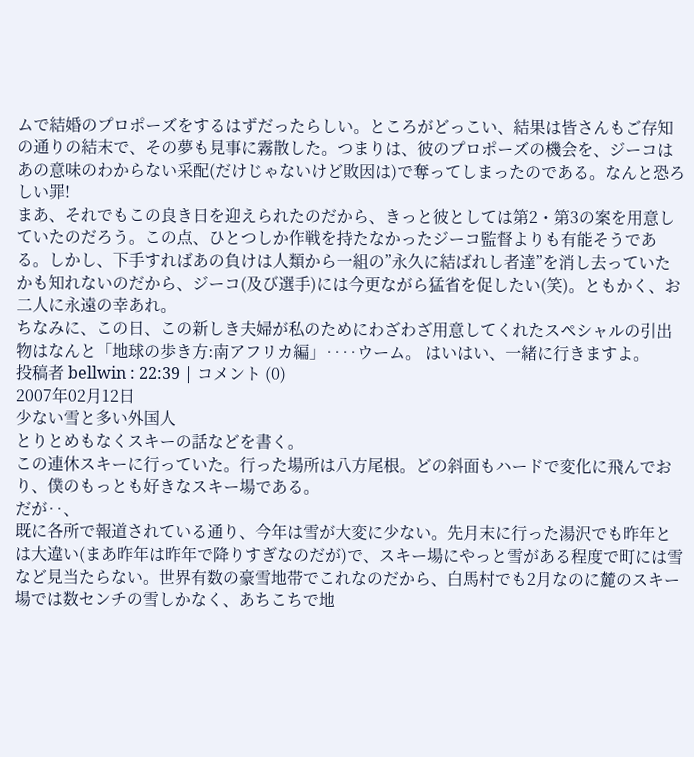ムで結婚のプロポーズをするはずだったらしい。ところがどっこい、結果は皆さんもご存知の通りの結末で、その夢も見事に霧散した。つまりは、彼のプロポーズの機会を、ジーコはあの意味のわからない采配(だけじゃないけど敗因は)で奪ってしまったのである。なんと恐ろしい罪!
まあ、それでもこの良き日を迎えられたのだから、きっと彼としては第2・第3の案を用意していたのだろう。この点、ひとつしか作戦を持たなかったジーコ監督よりも有能そうである。しかし、下手すればあの負けは人類から一組の”永久に結ばれし者達”を消し去っていたかも知れないのだから、ジーコ(及び選手)には今更ながら猛省を促したい(笑)。ともかく、お二人に永遠の幸あれ。
ちなみに、この日、この新しき夫婦が私のためにわざわざ用意してくれたスペシャルの引出物はなんと「地球の歩き方:南アフリカ編」‥‥ウーム。 はいはい、一緒に行きますよ。
投稿者 bellwin : 22:39 | コメント (0)
2007年02月12日
少ない雪と多い外国人
とりとめもなくスキーの話などを書く。
この連休スキーに行っていた。行った場所は八方尾根。どの斜面もハードで変化に飛んでおり、僕のもっとも好きなスキー場である。
だが‥、
既に各所で報道されている通り、今年は雪が大変に少ない。先月末に行った湯沢でも昨年とは大違い(まあ昨年は昨年で降りすぎなのだが)で、スキー場にやっと雪がある程度で町には雪など見当たらない。世界有数の豪雪地帯でこれなのだから、白馬村でも2月なのに麓のスキー場では数センチの雪しかなく、あちこちで地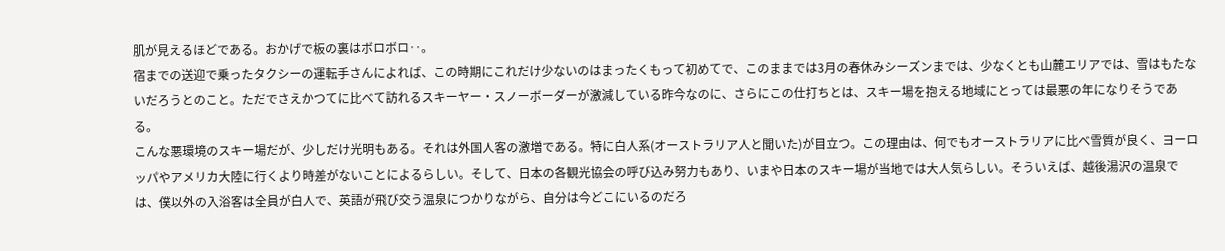肌が見えるほどである。おかげで板の裏はボロボロ‥。
宿までの送迎で乗ったタクシーの運転手さんによれば、この時期にこれだけ少ないのはまったくもって初めてで、このままでは3月の春休みシーズンまでは、少なくとも山麓エリアでは、雪はもたないだろうとのこと。ただでさえかつてに比べて訪れるスキーヤー・スノーボーダーが激減している昨今なのに、さらにこの仕打ちとは、スキー場を抱える地域にとっては最悪の年になりそうである。
こんな悪環境のスキー場だが、少しだけ光明もある。それは外国人客の激増である。特に白人系(オーストラリア人と聞いた)が目立つ。この理由は、何でもオーストラリアに比べ雪質が良く、ヨーロッパやアメリカ大陸に行くより時差がないことによるらしい。そして、日本の各観光協会の呼び込み努力もあり、いまや日本のスキー場が当地では大人気らしい。そういえば、越後湯沢の温泉では、僕以外の入浴客は全員が白人で、英語が飛び交う温泉につかりながら、自分は今どこにいるのだろ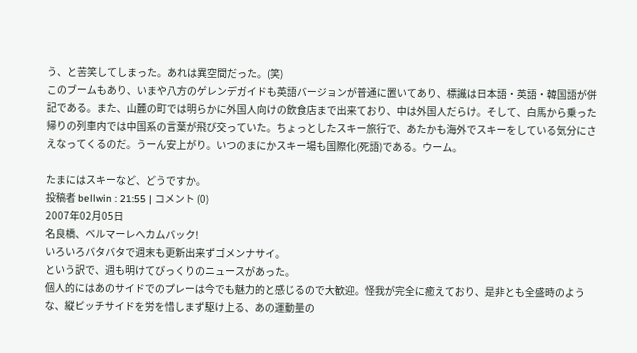う、と苦笑してしまった。あれは異空間だった。(笑)
このブームもあり、いまや八方のゲレンデガイドも英語バージョンが普通に置いてあり、標識は日本語・英語・韓国語が併記である。また、山麓の町では明らかに外国人向けの飲食店まで出来ており、中は外国人だらけ。そして、白馬から乗った帰りの列車内では中国系の言葉が飛び交っていた。ちょっとしたスキー旅行で、あたかも海外でスキーをしている気分にさえなってくるのだ。うーん安上がり。いつのまにかスキー場も国際化(死語)である。ウーム。

たまにはスキーなど、どうですか。
投稿者 bellwin : 21:55 | コメント (0)
2007年02月05日
名良橋、ベルマーレへカムバック!
いろいろバタバタで週末も更新出来ずゴメンナサイ。
という訳で、週も明けてびっくりのニュースがあった。
個人的にはあのサイドでのプレーは今でも魅力的と感じるので大歓迎。怪我が完全に癒えており、是非とも全盛時のような、縦ピッチサイドを労を惜しまず駆け上る、あの運動量の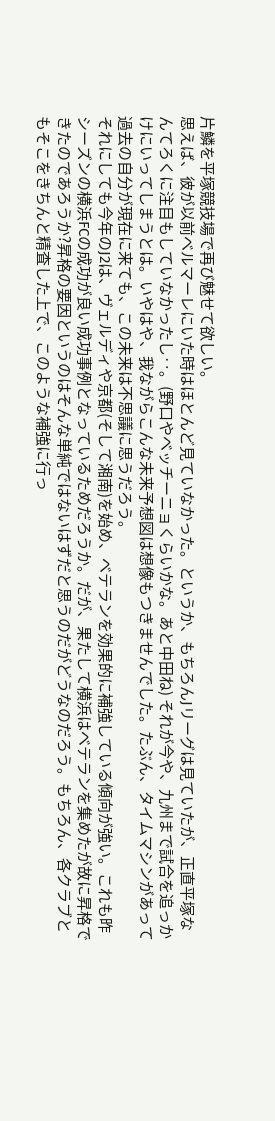片鱗を平塚競技場で再び魅せて欲しい。
思えば、彼が以前ベルマーレにいた時はほとんど見ていなかった。というか、もちろんJリーグは見ていたが、正直平塚なんてろくに注目もしていなかったし‥。(野口やベッチーニョくらいかな。あと中田ね) それが今や、九州まで試合を追っかけにいってしまうとは。いやはや、我ながらこんな未来予想図は想像もつきませんでした。たぶん、タイムマシンがあって過去の自分が現在に来ても、この未来は不思議に思うだろう。
それにしても今年のJ2は、ヴェルディや京都(そして湘南)を始め、ベテランを効果的に補強している傾向が強い。これも昨シーズンの横浜FCの成功が良い成功事例となっているためだろうか。だが、果たして横浜はベテランを集めたが故に昇格できたのであろうか?昇格の要因というのはそんな単純ではないはずだと思うのだがどうなのだろう。もちろん、各クラブともそこをきちんと精査した上で、このような補強に行っ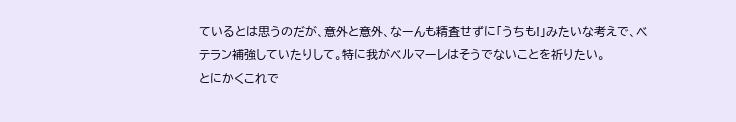ているとは思うのだが、意外と意外、なーんも精査せずに「うちも!」みたいな考えで、ベテラン補強していたりして。特に我がベルマーレはそうでないことを祈りたい。
とにかくこれで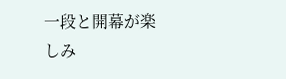一段と開幕が楽しみ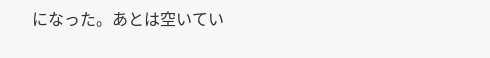になった。あとは空いてい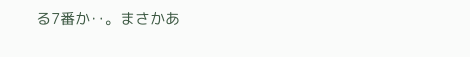る7番か‥。まさかあ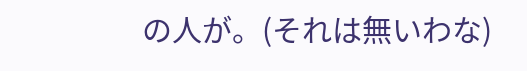の人が。(それは無いわな)